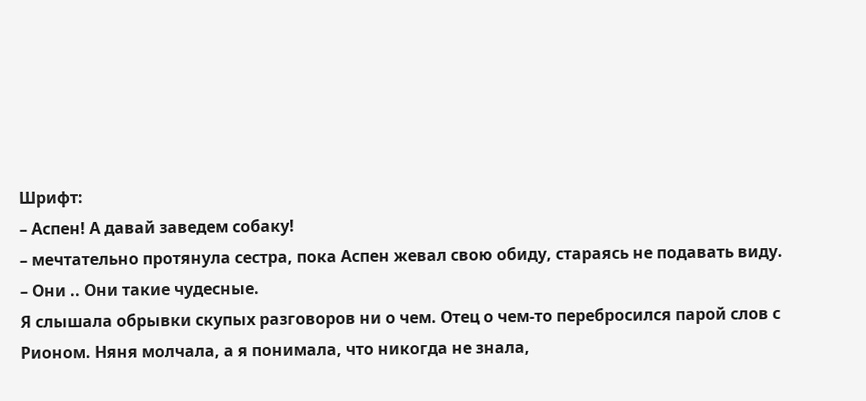Шрифт:
– Аспен! А давай заведем собаку!
– мечтательно протянула сестра, пока Аспен жевал свою обиду, стараясь не подавать виду.
– Они .. Они такие чудесные.
Я слышала обрывки скупых разговоров ни о чем. Отец о чем-то перебросился парой слов с
Рионом. Няня молчала, а я понимала, что никогда не знала,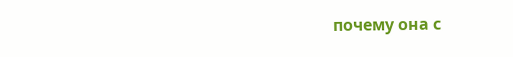почему она с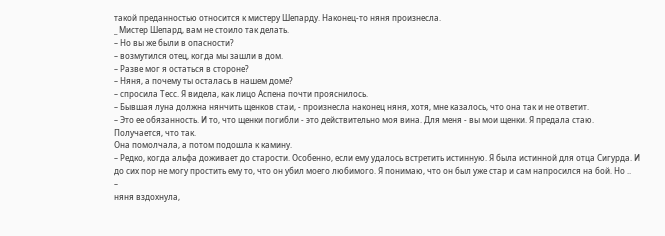такой преданностью относится к мистеру Шепарду. Наконец-то няня произнесла.
_ Мистер Шепард, вам не стоило так делать.
– Но вы же были в опасности?
– возмутился отец, когда мы зашли в дом.
– Разве мог я остаться в стороне?
– Няня, а почему ты осталась в нашем доме?
– спросила Тесс. Я видела, как лицо Аспена почти прояснилось.
– Бывшая луна должна нянчить щенков стаи, - произнесла наконец няня, хотя, мне казалось, что она так и не ответит.
– Это ее обязанность. И то, что щенки погибли - это действительно моя вина. Для меня - вы мои щенки. Я предала стаю.
Получается, что так.
Она помолчала, а потом подошла к камину.
– Редко, когда альфа доживает до старости. Особенно, если ему удалось встретить истинную. Я была истинной для отца Сигурда. И до сих пор не могу простить ему то, что он убил моего любимого. Я понимаю, что он был уже стар и сам напросился на бой. Но ..
–
няня вздохнула,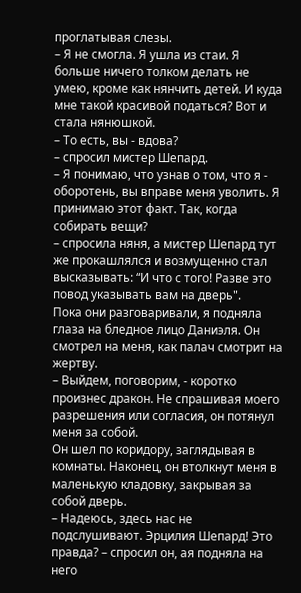проглатывая слезы.
– Я не смогла. Я ушла из стаи. Я больше ничего толком делать не умею, кроме как нянчить детей. И куда мне такой красивой податься? Вот и стала нянюшкой.
– То есть, вы - вдова?
– спросил мистер Шепард.
– Я понимаю, что узнав о том, что я - оборотень, вы вправе меня уволить. Я принимаю этот факт. Так, когда собирать вещи?
– спросила няня, а мистер Шепард тут же прокашлялся и возмущенно стал высказывать: “И что с того! Разве это повод указывать вам на дверь".
Пока они разговаривали, я подняла глаза на бледное лицо Даниэля. Он смотрел на меня, как палач смотрит на жертву.
– Выйдем, поговорим, - коротко произнес дракон. Не спрашивая моего разрешения или согласия, он потянул меня за собой.
Он шел по коридору, заглядывая в комнаты. Наконец, он втолкнут меня в маленькую кладовку, закрывая за собой дверь.
– Надеюсь, здесь нас не подслушивают. Эрцилия Шепард! Это правда? – спросил он, ая подняла на него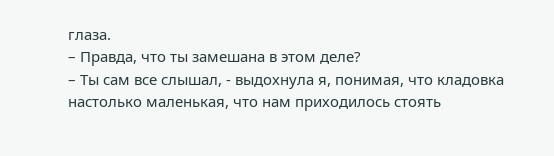глаза.
– Правда, что ты замешана в этом деле?
– Ты сам все слышал, - выдохнула я, понимая, что кладовка настолько маленькая, что нам приходилось стоять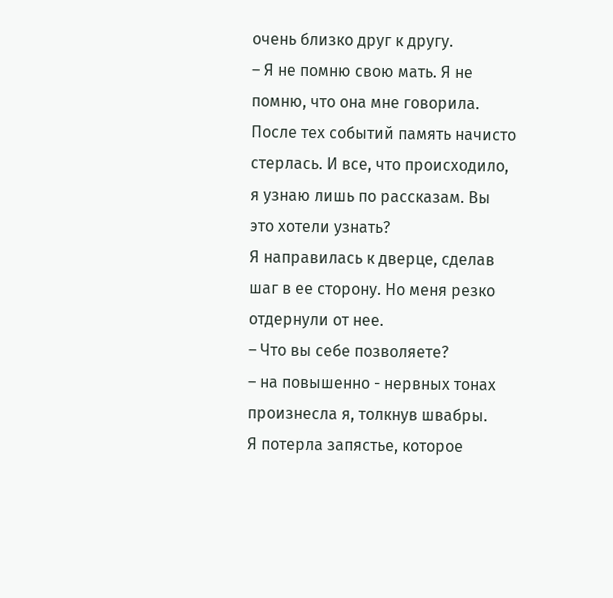очень близко друг к другу.
– Я не помню свою мать. Я не помню, что она мне говорила. После тех событий память начисто стерлась. И все, что происходило, я узнаю лишь по рассказам. Вы это хотели узнать?
Я направилась к дверце, сделав шаг в ее сторону. Но меня резко отдернули от нее.
– Что вы себе позволяете?
– на повышенно - нервных тонах произнесла я, толкнув швабры.
Я потерла запястье, которое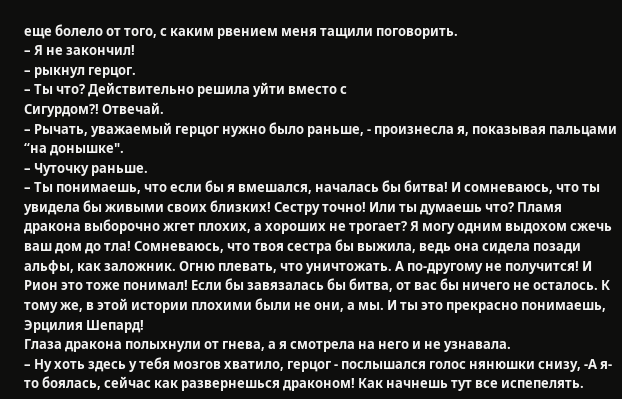еще болело от того, с каким рвением меня тащили поговорить.
– Я не закончил!
– рыкнул герцог.
– Ты что? Действительно решила уйти вместо с
Сигурдом?! Отвечай.
– Рычать, уважаемый герцог нужно было раньше, - произнесла я, показывая пальцами “на донышке".
– Чуточку раньше.
– Ты понимаешь, что если бы я вмешался, началась бы битва! И сомневаюсь, что ты увидела бы живыми своих близких! Сестру точно! Или ты думаешь что? Пламя дракона выборочно жгет плохих, а хороших не трогает? Я могу одним выдохом сжечь ваш дом до тла! Сомневаюсь, что твоя сестра бы выжила, ведь она сидела позади альфы, как заложник. Огню плевать, что уничтожать. А по-другому не получится! И Рион это тоже понимал! Если бы завязалась бы битва, от вас бы ничего не осталось. К тому же, в этой истории плохими были не они, а мы. И ты это прекрасно понимаешь, Эрцилия Шепард!
Глаза дракона полыхнули от гнева, а я смотрела на него и не узнавала.
– Ну хоть здесь у тебя мозгов хватило, герцог - послышался голос нянюшки снизу, -А я-то боялась, сейчас как развернешься драконом! Как начнешь тут все испепелять.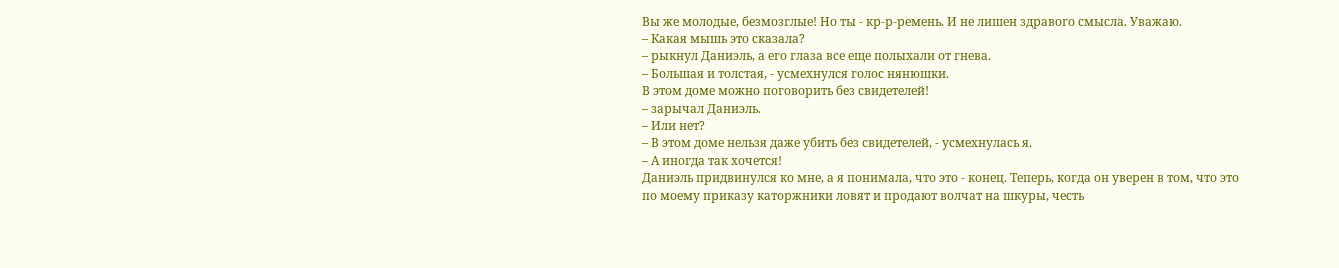Вы же молодые, безмозглые! Но ты - кр-р-ремень. И не лишен здравого смысла. Уважаю.
– Какая мышь это сказала?
– рыкнул Даниэль, а его глаза все еще полыхали от гнева.
– Большая и толстая, - усмехнулся голос нянюшки.
В этом доме можно поговорить без свидетелей!
– зарычал Даниэль.
– Или нет?
– В этом доме нельзя даже убить без свидетелей, - усмехнулась я.
– А иногда так хочется!
Даниэль придвинулся ко мне, а я понимала, что это - конец. Теперь, когда он уверен в том, что это по моему приказу каторжники ловят и продают волчат на шкуры, честь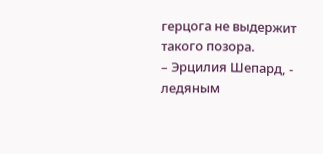герцога не выдержит такого позора.
– Эрцилия Шепард, - ледяным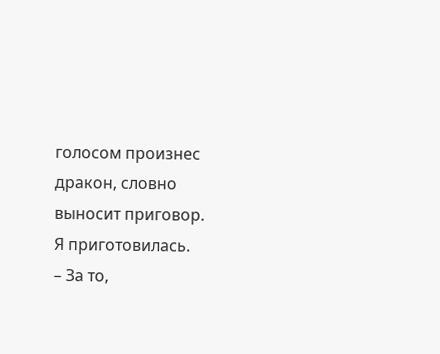голосом произнес дракон, словно выносит приговор.
Я приготовилась.
– За то,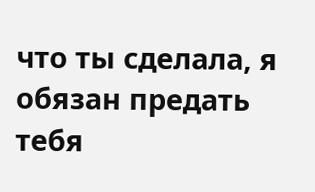что ты сделала, я обязан предать тебя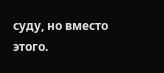суду, но вместо этого.